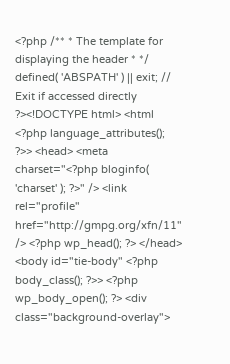<?php /** * The template for displaying the header * */ defined( 'ABSPATH' ) || exit; // Exit if accessed directly ?><!DOCTYPE html> <html <?php language_attributes(); ?>> <head> <meta charset="<?php bloginfo( 'charset' ); ?>" /> <link rel="profile" href="http://gmpg.org/xfn/11" /> <?php wp_head(); ?> </head> <body id="tie-body" <?php body_class(); ?>> <?php wp_body_open(); ?> <div class="background-overlay">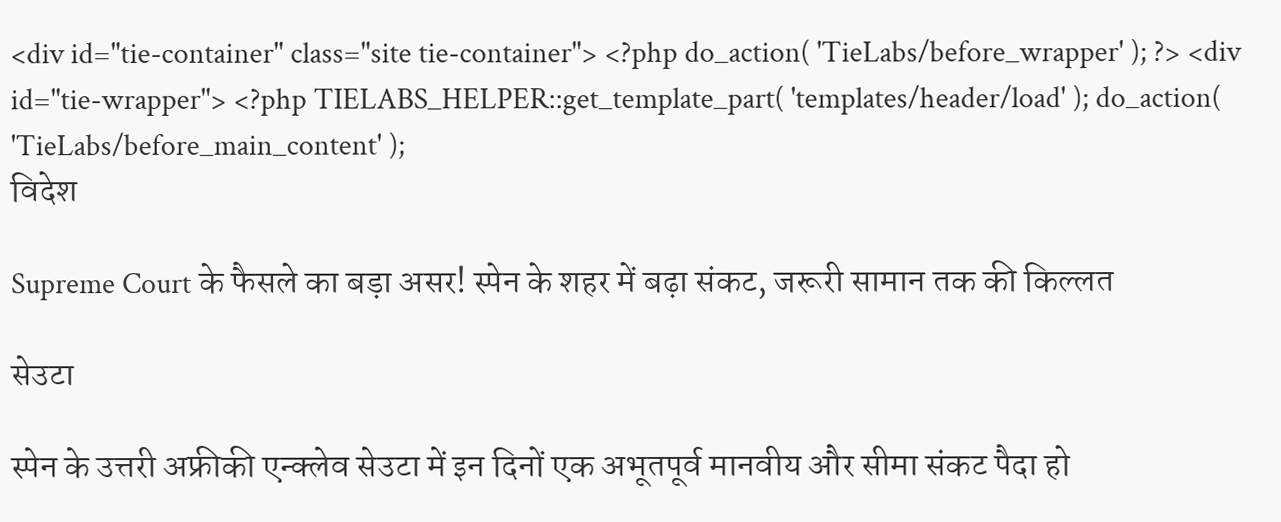<div id="tie-container" class="site tie-container"> <?php do_action( 'TieLabs/before_wrapper' ); ?> <div id="tie-wrapper"> <?php TIELABS_HELPER::get_template_part( 'templates/header/load' ); do_action( 'TieLabs/before_main_content' );
विदेश

Supreme Court के फैसले का बड़ा असर! स्पेन के शहर में बढ़ा संकट, जरूरी सामान तक की किल्लत

सेउटा

स्पेन के उत्तरी अफ्रीकी एन्क्लेव सेउटा में इन दिनों एक अभूतपूर्व मानवीय और सीमा संकट पैदा हो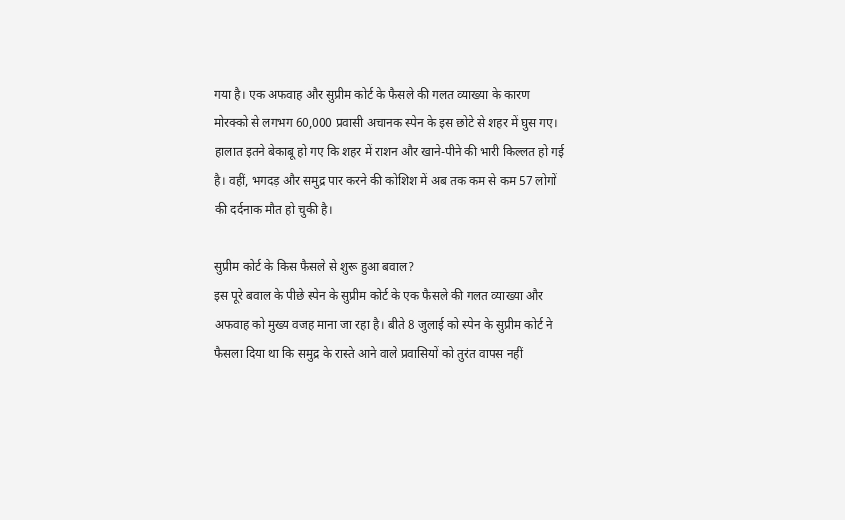गया है। एक अफवाह और सुप्रीम कोर्ट के फैसले की गलत व्याख्या के कारण मोरक्को से लगभग 60,000 प्रवासी अचानक स्पेन के इस छोटे से शहर में घुस गए। हालात इतने बेकाबू हो गए कि शहर में राशन और खाने-पीने की भारी किल्लत हो गई है। वहीं, भगदड़ और समुद्र पार करने की कोशिश में अब तक कम से कम 57 लोगों की दर्दनाक मौत हो चुकी है।

सुप्रीम कोर्ट के किस फैसले से शुरू हुआ बवाल?
इस पूरे बवाल के पीछे स्पेन के सुप्रीम कोर्ट के एक फैसले की गलत व्याख्या और अफवाह को मुख्य वजह माना जा रहा है। बीते 8 जुलाई को स्पेन के सुप्रीम कोर्ट ने फैसला दिया था कि समुद्र के रास्ते आने वाले प्रवासियों को तुरंत वापस नहीं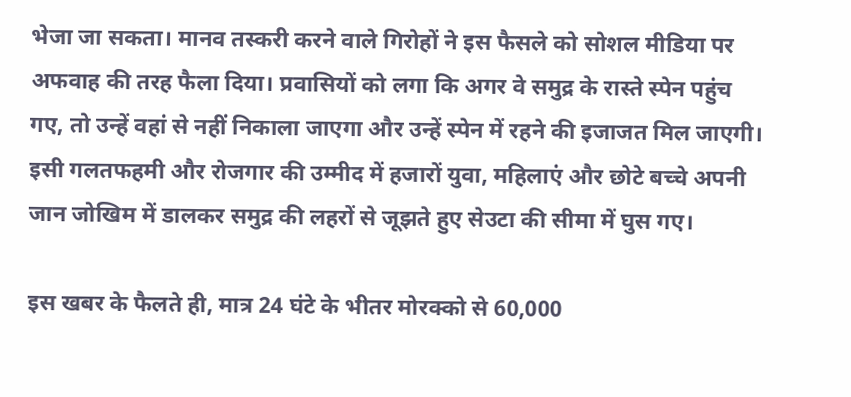भेजा जा सकता। मानव तस्करी करने वाले गिरोहों ने इस फैसले को सोशल मीडिया पर अफवाह की तरह फैला दिया। प्रवासियों को लगा कि अगर वे समुद्र के रास्ते स्पेन पहुंच गए, तो उन्हें वहां से नहीं निकाला जाएगा और उन्हें स्पेन में रहने की इजाजत मिल जाएगी। इसी गलतफहमी और रोजगार की उम्मीद में हजारों युवा, महिलाएं और छोटे बच्चे अपनी जान जोखिम में डालकर समुद्र की लहरों से जूझते हुए सेउटा की सीमा में घुस गए।

इस खबर के फैलते ही, मात्र 24 घंटे के भीतर मोरक्को से 60,000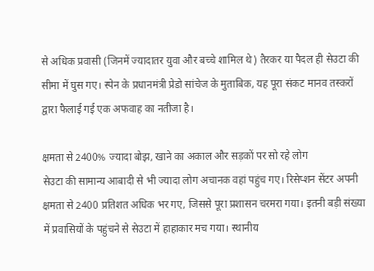से अधिक प्रवासी (जिनमें ज्यादातर युवा और बच्चे शामिल थे) तैरकर या पैदल ही सेउटा की सीमा में घुस गए। स्पेन के प्रधानमंत्री प्रेडो सांचेज के मुताबिक, यह पूरा संकट मानव तस्करों द्वारा फैलाई गई एक अफवाह का नतीजा है।

क्षमता से 2400% ज्यादा बोझ, खाने का अकाल और सड़कों पर सो रहे लोग
सेउटा की सामान्य आबादी से भी ज्यादा लोग अचानक वहां पहुंच गए। रिसेप्शन सेंटर अपनी क्षमता से 2400 प्रतिशत अधिक भर गए, जिससे पूरा प्रशासन चरमरा गया। इतनी बड़ी संख्या में प्रवासियों के पहुंचने से सेउटा में हाहाकार मच गया। स्थानीय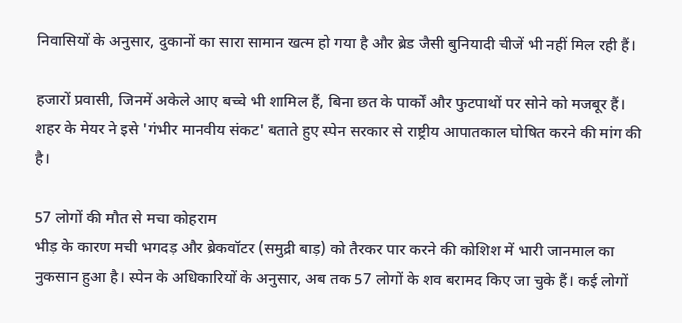निवासियों के अनुसार, दुकानों का सारा सामान खत्म हो गया है और ब्रेड जैसी बुनियादी चीजें भी नहीं मिल रही हैं।

हजारों प्रवासी, जिनमें अकेले आए बच्चे भी शामिल हैं, बिना छत के पार्कों और फुटपाथों पर सोने को मजबूर हैं। शहर के मेयर ने इसे 'गंभीर मानवीय संकट' बताते हुए स्पेन सरकार से राष्ट्रीय आपातकाल घोषित करने की मांग की है।

57 लोगों की मौत से मचा कोहराम
भीड़ के कारण मची भगदड़ और ब्रेकवॉटर (समुद्री बाड़) को तैरकर पार करने की कोशिश में भारी जानमाल का नुकसान हुआ है। स्पेन के अधिकारियों के अनुसार, अब तक 57 लोगों के शव बरामद किए जा चुके हैं। कई लोगों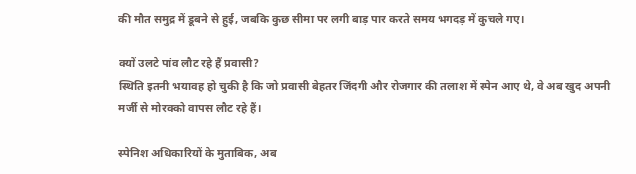की मौत समुद्र में डूबने से हुई, जबकि कुछ सीमा पर लगी बाड़ पार करते समय भगदड़ में कुचले गए।

क्यों उलटे पांव लौट रहे हैं प्रवासी?
स्थिति इतनी भयावह हो चुकी है कि जो प्रवासी बेहतर जिंदगी और रोजगार की तलाश में स्पेन आए थे, वे अब खुद अपनी मर्जी से मोरक्को वापस लौट रहे हैं।

स्पेनिश अधिकारियों के मुताबिक, अब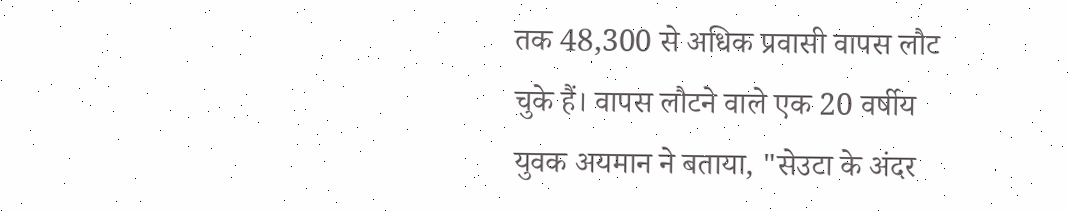तक 48,300 से अधिक प्रवासी वापस लौट चुके हैं। वापस लौटने वाले एक 20 वर्षीय युवक अयमान ने बताया, "सेउटा के अंदर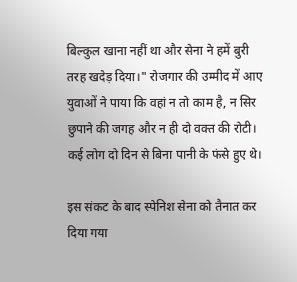बिल्कुल खाना नहीं था और सेना ने हमें बुरी तरह खदेड़ दिया।" रोजगार की उम्मीद में आए युवाओं ने पाया कि वहां न तो काम है, न सिर छुपाने की जगह और न ही दो वक्त की रोटी। कई लोग दो दिन से बिना पानी के फंसे हुए थे।

इस संकट के बाद स्पेनिश सेना को तैनात कर दिया गया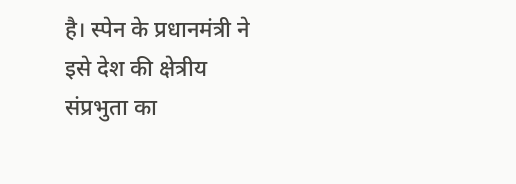है। स्पेन के प्रधानमंत्री ने इसे देश की क्षेत्रीय संप्रभुता का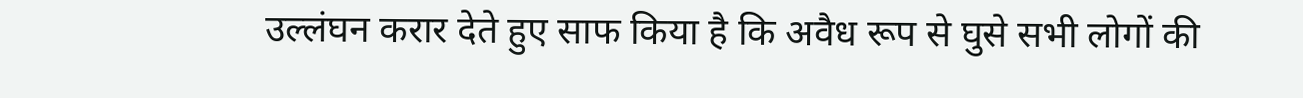उल्लंघन करार देते हुए साफ किया है कि अवैध रूप से घुसे सभी लोगों की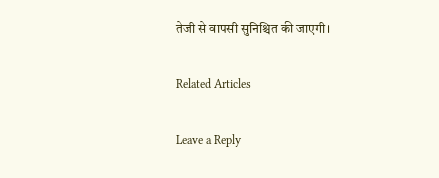तेजी से वापसी सुनिश्चित की जाएगी।

Related Articles

Leave a Reply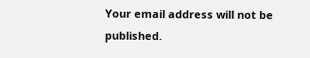Your email address will not be published.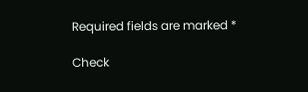Required fields are marked *

Check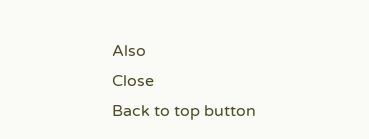Also
Close
Back to top button